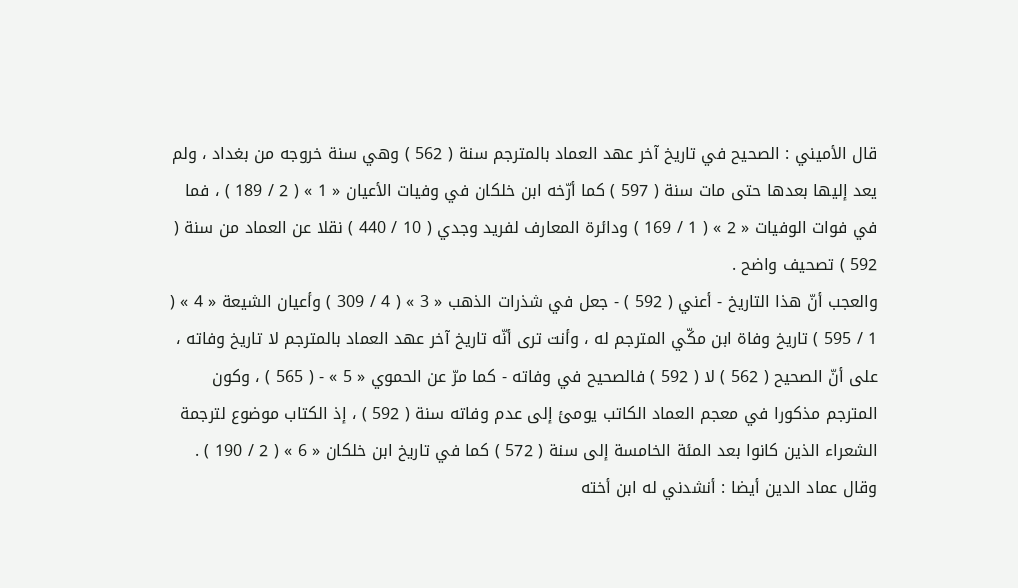قال الأميني : الصحيح في تاريخ آخر عهد العماد بالمترجم سنة ( 562 ) وهي سنة خروجه من بغداد ، ولم يعد إليها بعدها حتى مات سنة ( 597 ) كما أرّخه ابن خلكان في وفيات الأعيان « 1 » ( 2 / 189 ) ، فما في فوات الوفيات « 2 » ( 1 / 169 ) ودائرة المعارف لفريد وجدي ( 10 / 440 ) نقلا عن العماد من سنة ( 592 ) تصحيف واضح .
والعجب أنّ هذا التاريخ - أعني ( 592 ) - جعل في شذرات الذهب « 3 » ( 4 / 309 ) وأعيان الشيعة « 4 » ( 1 / 595 ) تاريخ وفاة ابن مكّي المترجم له ، وأنت ترى أنّه تاريخ آخر عهد العماد بالمترجم لا تاريخ وفاته ، على أنّ الصحيح ( 562 ) لا ( 592 ) فالصحيح في وفاته - كما مرّ عن الحموي « 5 » - ( 565 ) ، وكون المترجم مذكورا في معجم العماد الكاتب يومئ إلى عدم وفاته سنة ( 592 ) ، إذ الكتاب موضوع لترجمة الشعراء الذين كانوا بعد المئة الخامسة إلى سنة ( 572 ) كما في تاريخ ابن خلكان « 6 » ( 2 / 190 ) .
وقال عماد الدين أيضا : أنشدني له ابن أخته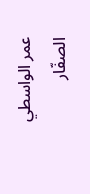عمر الواسطي الصفّار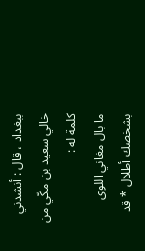ببغداد ، قال : أنشدني خالي سعيد بن مكّي من كلمة له :
ما بال مغاني اللوى بشخصك أطلال * قد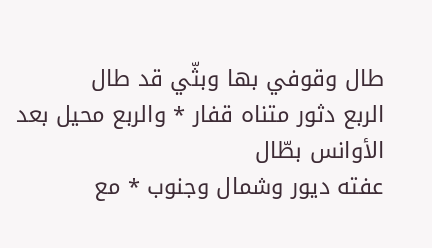طال وقوفي بها وبثّي قد طال
الربع دثور متناه قفار * والربع محيل بعد الأوانس بطّال
عفته ديور وشمال وجنوب * مع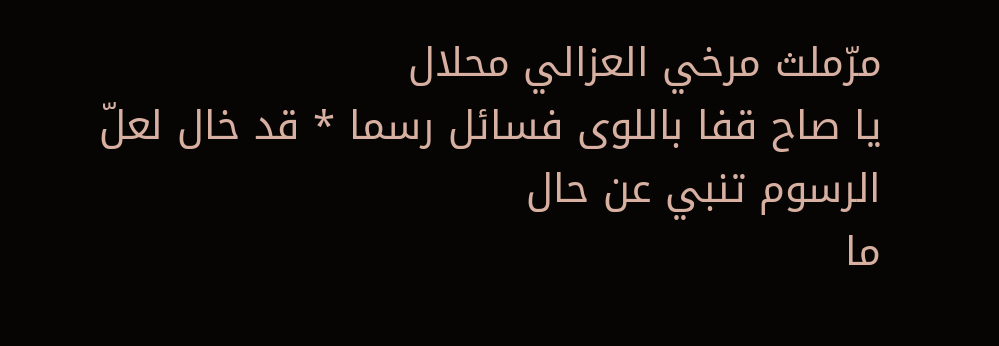مرّملث مرخي العزالي محلال
يا صاح قفا باللوى فسائل رسما * قد خال لعلّ الرسوم تنبي عن حال
ما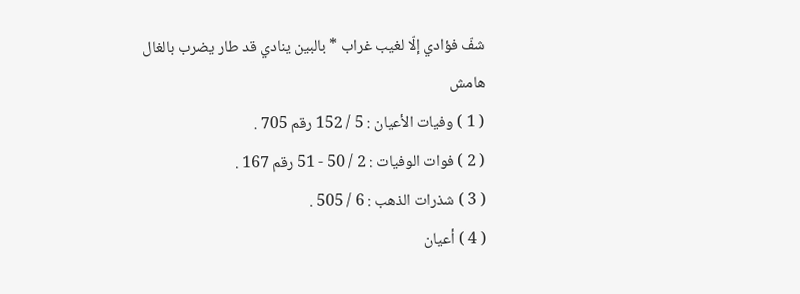شفّ فؤادي إلّا لغيب غراب * بالبين ينادي قد طار يضرب بالغال
هامش
( 1 ) وفيات الأعيان : 5 / 152 رقم 705 .
( 2 ) فوات الوفيات : 2 / 50 - 51 رقم 167 .
( 3 ) شذرات الذهب : 6 / 505 .
( 4 ) أعيان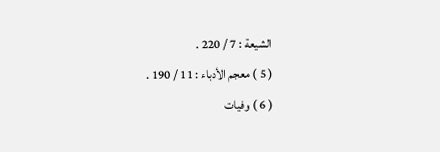الشيعة : 7 / 220 .
( 5 ) معجم الأدباء : 11 / 190 .
( 6 ) وفيات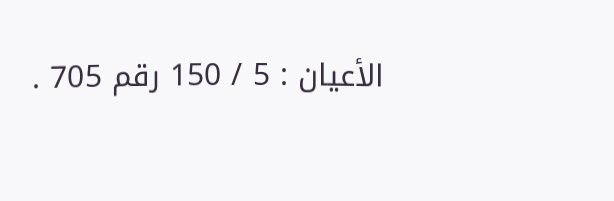الأعيان : 5 / 150 رقم 705 .